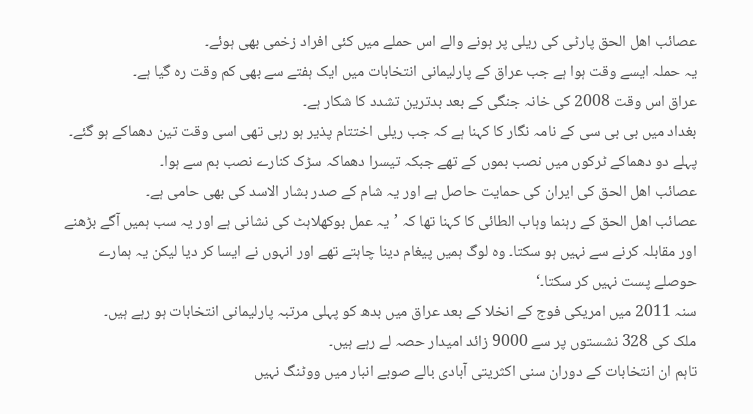عصائب اھل الحق پارٹی کی ریلی پر ہونے والے اس حملے میں کئی افراد زخمی بھی ہوئے۔
یہ حملہ ایسے وقت ہوا ہے جب عراق کے پارلیمانی انتخابات میں ایک ہفتے سے بھی کم وقت رہ گیا ہے۔
عراق اس وقت 2008 کی خانہ جنگی کے بعد بدترین تشدد کا شکار ہے۔
بغداد میں بی بی سی کے نامہ نگار کا کہنا ہے کہ جب ریلی اختتام پذیر ہو رہی تھی اسی وقت تین دھماکے ہو گئے۔
پہلے دو دھماکے ٹرکوں میں نصب بموں کے تھے جبکہ تیسرا دھماکہ سڑک کنارے نصب بم سے ہوا۔
عصائب اھل الحق کی ایران کی حمایت حاصل ہے اور یہ شام کے صدر بشار الاسد کی بھی حامی ہے۔
عصائب اھل الحق کے رہنما وہاب الطائی کا کہنا تھا کہ ’یہ عمل بوکھلاہٹ کی نشانی ہے اور یہ سب ہمیں آگے بڑھنے اور مقابلہ کرنے سے نہیں ہو سکتا۔ وہ لوگ ہمیں پیغام دینا چاہتے تھے اور انہوں نے ایسا کر دیا لیکن یہ ہمارے حوصلے پست نہیں کر سکتا۔‘
سنہ 2011 میں امریکی فوج کے انخلا کے بعد عراق میں بدھ کو پہلی مرتبہ پارلیمانی انتخابات ہو رہے ہیں۔
ملک کی 328 نشستوں پر سے 9000 زائد امیدار حصہ لے رہے ہیں۔
تاہم ان انتخابات کے دوران سنی اکثریتی آبادی بالے صوبے انبار میں ووٹنگ نہیں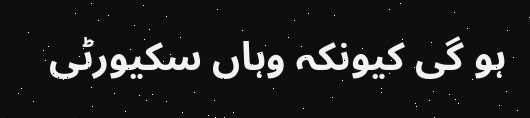ہو گی کیونکہ وہاں سکیورٹی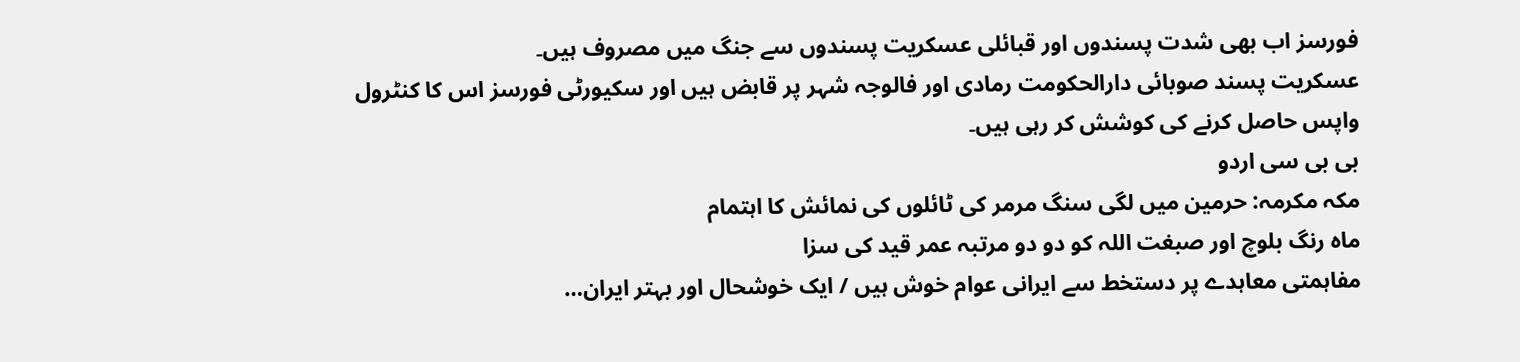فورسز اب بھی شدت پسندوں اور قبائلی عسکریت پسندوں سے جنگ میں مصروف ہیں۔
عسکریت پسند صوبائی دارالحکومت رمادی اور فالوجہ شہر پر قابض ہیں اور سکیورٹی فورسز اس کا کنٹرول واپس حاصل کرنے کی کوشش کر رہی ہیں۔
بی بی سی اردو
مکہ مکرمہ: حرمین میں لگی سنگ مرمر کی ٹائلوں کی نمائش کا اہتمام
ماہ رنگ بلوچ اور صبغت اللہ کو دو دو مرتبہ عمر قید کی سزا
مفاہمتی معاہدے پر دستخط سے ایرانی عوام خوش ہیں / ایک خوشحال اور بہتر ایران…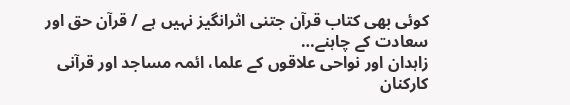کوئی بھی کتاب قرآن جتنی اثرانگیز نہیں ہے / قرآن حق اور سعادت کے چاہنے…
زاہدان اور نواحی علاقوں کے علما، ائمہ مساجد اور قرآنی کارکنان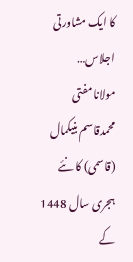کا ایک مشاورتی اجلاس…
مولانا مفتی محمدقاسم بنیکمال (قاسمی) کا نئے ہجری سال 1448 کے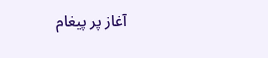آغاز پر پیغام